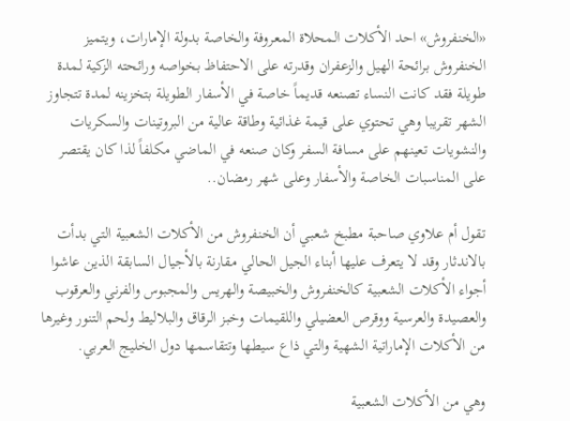«الخنفروش» احد الأكلات المحلاة المعروفة والخاصة بدولة الإمارات، ويتميز الخنفروش برائحة الهيل والزعفران وقدرته على الاحتفاظ بخواصه ورائحته الزكية لمدة طويلة فقد كانت النساء تصنعه قديماً خاصة في الأسفار الطويلة بتخزينه لمدة تتجاوز الشهر تقريبا وهي تحتوي على قيمة غذائية وطاقة عالية من البروتينات والسكريات والنشويات تعينهم على مسافة السفر وكان صنعه في الماضي مكلفاً لذا كان يقتصر على المناسبات الخاصة والأسفار وعلى شهر رمضان..

تقول أم علاوي صاحبة مطبخ شعبي أن الخنفروش من الأكلات الشعبية التي بدأت بالاندثار وقد لا يتعرف عليها أبناء الجيل الحالي مقارنة بالأجيال السابقة الذين عاشوا أجواء الأكلات الشعبية كالخنفروش والخبيصة والهريس والمجبوس والفرني والعرقوب والعصيدة والعرسية ووقرص العضيلي واللقيمات وخبز الرقاق والبلاليط ولحم التنور وغيرها من الأكلات الإماراتية الشهية والتي ذاع سيطها وتتقاسمها دول الخليج العربي.

وهي من الأكلات الشعبية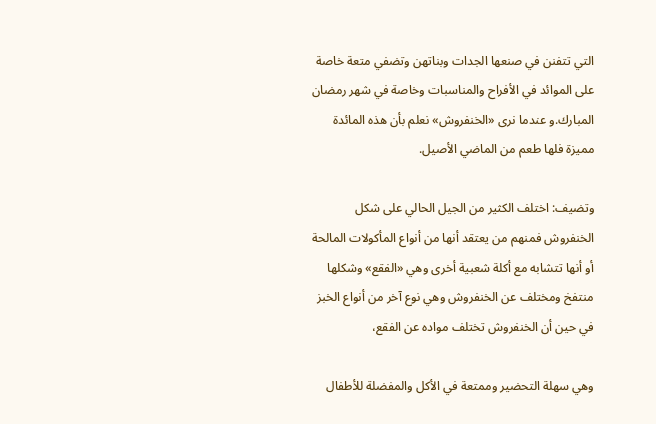التي تتفنن في صنعها الجدات وبناتهن وتضفي متعة خاصة على الموائد في الأفراح والمناسبات وخاصة في شهر رمضان المبارك.و عندما نرى «الخنفروش» نعلم بأن هذه المائدة مميزة فلها طعم من الماضي الأصيل.

وتضيف: اختلف الكثير من الجيل الحالي على شكل الخنفروش فمنهم من يعتقد أنها من أنواع المأكولات المالحة أو أنها تتشابه مع أكلة شعبية أخرى وهي «الفقع» وشكلها منتفخ ومختلف عن الخنفروش وهي نوع آخر من أنواع الخبز في حين أن الخنفروش تختلف مواده عن الفقع،

وهي سهلة التحضير وممتعة في الأكل والمفضلة للأطفال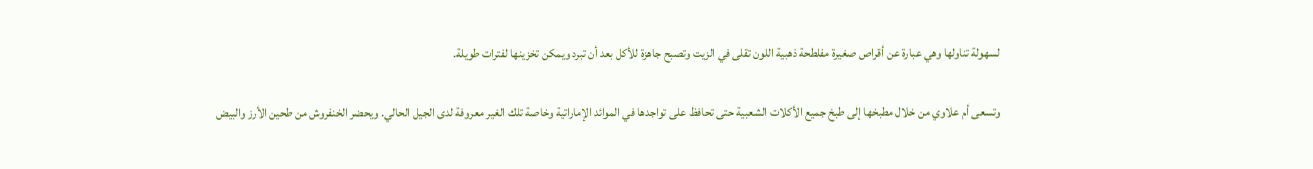لسهولة تناولها وهي عبارة عن أقراص صغيرة مفلطحة ذهبية اللون تقلى في الزيت وتصبح جاهزة للأكل بعد أن تبرد ويمكن تخزينها لفترات طويلة.

وتسعى أم علاوي من خلال مطبخها إلى طبخ جميع الأكلات الشعبية حتى تحافظ على تواجدها في الموائد الإماراتية وخاصة تلك الغير معروفة لدى الجيل الحالي. ويحضر الخنفروش من طحين الأرز والبيض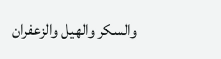والسكر والهيل والزعفران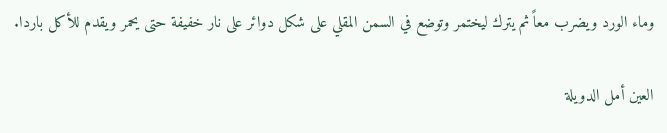وماء الورد ويضرب معاً ثم يترك ليختمر وتوضع في السمن المقلي على شكل دوائر على نار خفيفة حتى يحمر ويقدم للأكل باردا.

العين أمل الدويلة